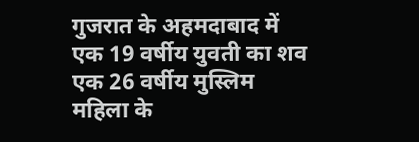गुजरात के अहमदाबाद में एक 19 वर्षीय युवती का शव एक 26 वर्षीय मुस्लिम महिला के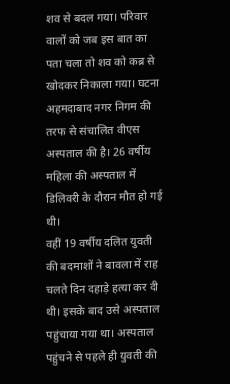शव से बदल गया। परिवार वालों को जब इस बात का पता चला तो शव को कब्र से खोदकर निकाला गया। घटना अहमदाबाद नगर निगम की तरफ से संचालित वीएस अस्पताल की है। 26 वर्षीय महिला की अस्पताल में डिलिवरी के दौरान मौत हो गई थी।
वहीं 19 वर्षीय दलित युवती की बदमाशों ने बावला में राह चलते दिन दहाड़े हत्या कर दी थी। इसके बाद उसे अस्पताल पहुंचाया गया था। अस्पताल पहुंचने से पहले ही युवती की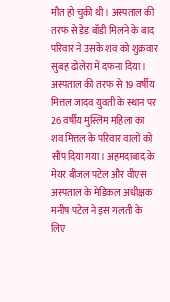मौत हो चुकी थी। अस्पताल की तरफ से डेड बॉडी मिलने के बाद परिवार ने उसके शव को शुक्रवार सुबह ढोलेरा में दफना दिया।
अस्पताल की तरफ से 19 वर्षीय मित्तल जादव युवती के स्थान पर 26 वर्षीय मुस्लिम महिला का शव मित्तल के परिवार वालों को सौंप दिया गया। अहमदाबाद के मेयर बीजल पटेल और वीएस अस्पताल के मेडिकल अधीक्षक मनीष पटेल ने इस गलती के लिए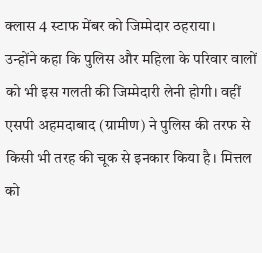क्लास 4 स्टाफ मेंबर को जिम्मेदार ठहराया।
उन्होंने कहा कि पुलिस और महिला के परिवार वालों को भी इस गलती की जिम्मेदारी लेनी होगी। वहीं एसपी अहमदाबाद (ग्रामीण) ने पुलिस की तरफ से किसी भी तरह की चूक से इनकार किया है। मित्तल को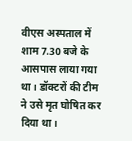वीएस अस्पताल में शाम 7.30 बजे के आसपास लाया गया था। डॉक्टरों की टीम ने उसे मृत घोषित कर दिया था।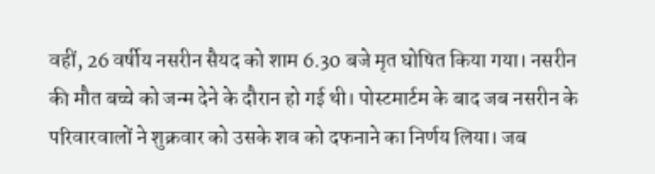वहीं, 26 वर्षीय नसरीन सैयद को शाम 6.30 बजे मृत घोषित किया गया। नसरीन की मौत बच्चे को जन्म देने के दौरान हो गई थी। पोस्टमार्टम के बाद जब नसरीन के परिवारवालों ने शुक्रवार को उसके शव को दफनाने का निर्णय लिया। जब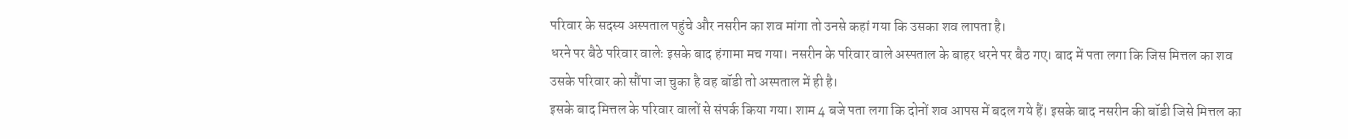परिवार के सदस्य अस्पताल पहुंचे और नसरीन का शव मांगा तो उनसे कहां गया कि उसका शव लापता है।
धरने पर बैठे परिवार वालेः इसके बाद हंगामा मच गया। नसरीन के परिवार वाले अस्पताल के बाहर धरने पर बैठ गए। बाद में पता लगा कि जिस मित्तल का शव उसके परिवार को सौंपा जा चुका है वह बॉडी तो अस्पताल में ही है।
इसके बाद मित्तल के परिवार वालों से संपर्क किया गया। शाम 4 बजे पता लगा कि दोनों शव आपस में बदल गये हैं। इसके बाद नसरीन की बॉडी जिसे मित्तल का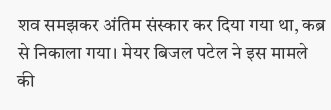शव समझकर अंतिम संस्कार कर दिया गया था, कब्र से निकाला गया। मेयर बिजल पटेल ने इस मामले की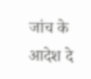जांच के आदेश दे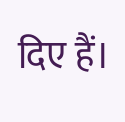दिए हैं।